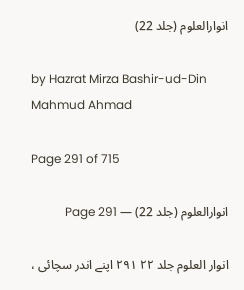انوارالعلوم (جلد 22)

by Hazrat Mirza Bashir-ud-Din Mahmud Ahmad

Page 291 of 715

انوارالعلوم (جلد 22) — Page 291

انوار العلوم جلد ۲۲ ۲۹۱ اپنے اندر سچائی ،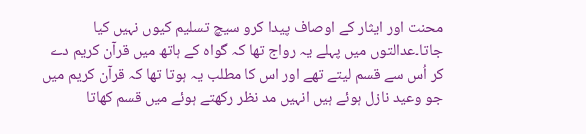محنت اور ایثار کے اوصاف پیدا کرو سیچ تسلیم کیوں نہیں کیا جاتا۔عدالتوں میں پہلے یہ رواج تھا کہ گواہ کے ہاتھ میں قرآن کریم دے کر اُس سے قسم لیتے تھے اور اس کا مطلب یہ ہوتا تھا کہ قرآن کریم میں جو وعید نازل ہوئے ہیں انہیں مد نظر رکھتے ہوئے میں قسم کھاتا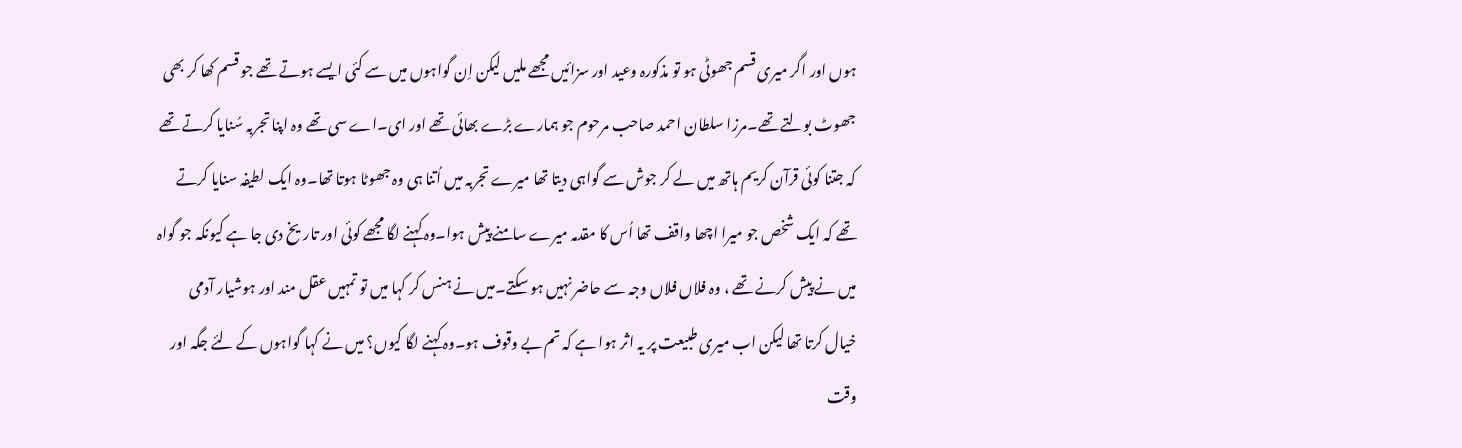ہوں اور اگر میری قسم جھوٹی ہو تو مذکورہ وعید اور سزائیں مجھے ملیں لیکن اِن گواہوں میں سے کئی ایسے ہوتے تھے جو قسم کھا کر بھی جھوٹ بولتے تھے۔مرزا سلطان احمد صاحب مرحوم جو ہمارے بڑے بھائی تھے اور ای۔اے سی تھے وہ اپنا تجربہ سُنایا کرتے تھے کہ جتنا کوئی قرآن کریم ہاتھ میں لے کر جوش سے گواہی دیتا تھا میرے تجربہ میں اُتنا ہی وہ جھوٹا ہوتا تھا۔وہ ایک لطیفہ سنایا کرتے تھے کہ ایک شخص جو میرا اچھا واقف تھا اُس کا مقدمہ میرے سامنے پیش ہوا۔وہ کہنے لگا مجھے کوئی اور تاریخ دی جا ہے کیونکہ جو گواہ میں نے پیش کرنے تھے ، وہ فلاں فلاں وجہ سے حاضر نہیں ہو سکتے۔میں نے ہنس کر کہا میں تو تمہیں عقل مند اور ہوشیار آدمی خیال کرتا تھا لیکن اب میری طبیعت پر یہ اثر ہوا ہے کہ تم بے وقوف ہو۔وہ کہنے لگا کیوں؟ میں نے کہا گواہوں کے لئے جگہ اور وقت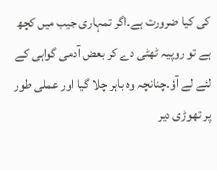کی کیا ضرورت ہے۔اگر تمہاری جیب میں کچھ ہے تو روپیہ ٹھٹی دے کر بعض آدمی گواہی کے لئے لے آؤ۔چنانچہ وہ باہر چلا گیا اور عملی طور پر تھوڑی دیر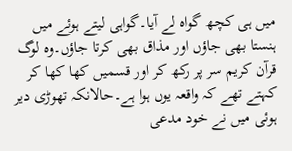میں ہی کچھ گواہ لے آیا۔گواہی لیتے ہوئے میں ہنستا بھی جاؤں اور مذاق بھی کرتا جاؤں۔وہ لوگ قرآن کریم سر پر رکھ کر اور قسمیں کھا کھا کر کہتے تھے کہ واقعہ یوں ہوا ہے۔حالانکہ تھوڑی دیر ہوئی میں نے خود مدعی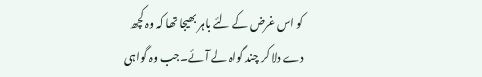کو اس غرض کے لئے باہر بھیجا تھا کہ وہ کچھ دے دلا کر چند گواہ لے آئے۔جب وہ گواہی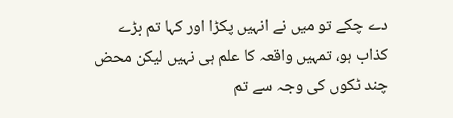دے چکے تو میں نے انہیں پکڑا اور کہا تم بڑے کذاب ہو، تمہیں واقعہ کا علم ہی نہیں لیکن محض چند ٹکوں کی وجہ سے تم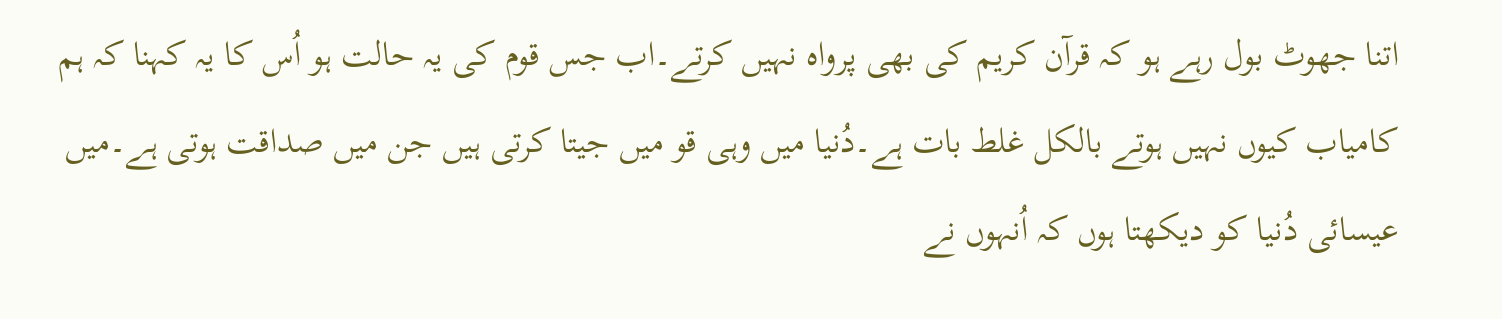اتنا جھوٹ بول رہے ہو کہ قرآن کریم کی بھی پرواہ نہیں کرتے۔اب جس قوم کی یہ حالت ہو اُس کا یہ کہنا کہ ہم کامیاب کیوں نہیں ہوتے بالکل غلط بات ہے۔دُنیا میں وہی قو میں جیتا کرتی ہیں جن میں صداقت ہوتی ہے۔میں عیسائی دُنیا کو دیکھتا ہوں کہ اُنہوں نے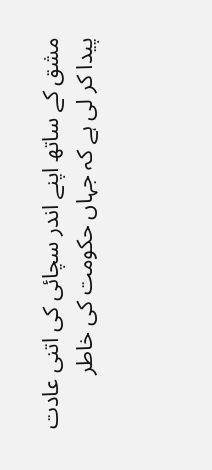مشق کے ساتھ اپنے اندر سچائی کی اتنی عادت پیدا کر لی ہے کہ جہاں حکومت کی خاطر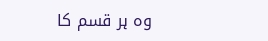وہ ہر قسم کا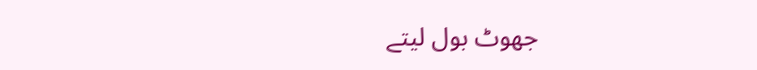جھوٹ بول لیتے